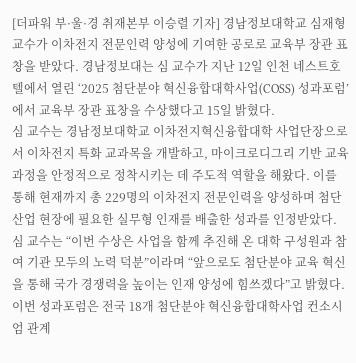[더파워 부·울·경 취재본부 이승렬 기자] 경남정보대학교 심재형 교수가 이차전지 전문인력 양성에 기여한 공로로 교육부 장관 표창을 받았다. 경남정보대는 심 교수가 지난 12일 인천 네스트호텔에서 열린 ‘2025 첨단분야 혁신융합대학사업(COSS) 성과포럼’에서 교육부 장관 표창을 수상했다고 15일 밝혔다.
심 교수는 경남정보대학교 이차전지혁신융합대학 사업단장으로서 이차전지 특화 교과목을 개발하고, 마이크로디그리 기반 교육과정을 안정적으로 정착시키는 데 주도적 역할을 해왔다. 이를 통해 현재까지 총 229명의 이차전지 전문인력을 양성하며 첨단산업 현장에 필요한 실무형 인재를 배출한 성과를 인정받았다.
심 교수는 “이번 수상은 사업을 함께 추진해 온 대학 구성원과 참여 기관 모두의 노력 덕분”이라며 “앞으로도 첨단분야 교육 혁신을 통해 국가 경쟁력을 높이는 인재 양성에 힘쓰겠다”고 밝혔다.
이번 성과포럼은 전국 18개 첨단분야 혁신융합대학사업 컨소시엄 관계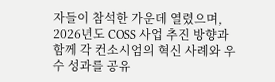자들이 참석한 가운데 열렸으며, 2026년도 COSS 사업 추진 방향과 함께 각 컨소시엄의 혁신 사례와 우수 성과를 공유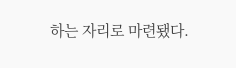하는 자리로 마련됐다.